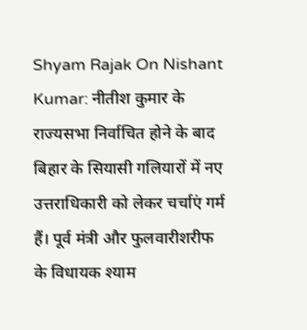Shyam Rajak On Nishant Kumar: नीतीश कुमार के राज्यसभा निर्वाचित होने के बाद बिहार के सियासी गलियारों में नए उत्तराधिकारी को लेकर चर्चाएं गर्म हैं। पूर्व मंत्री और फुलवारीशरीफ के विधायक श्याम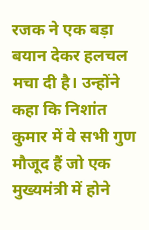रजक ने एक बड़ा बयान देकर हलचल मचा दी है। उन्होंने कहा कि निशांत कुमार में वे सभी गुण मौजूद हैं जो एक मुख्यमंत्री में होने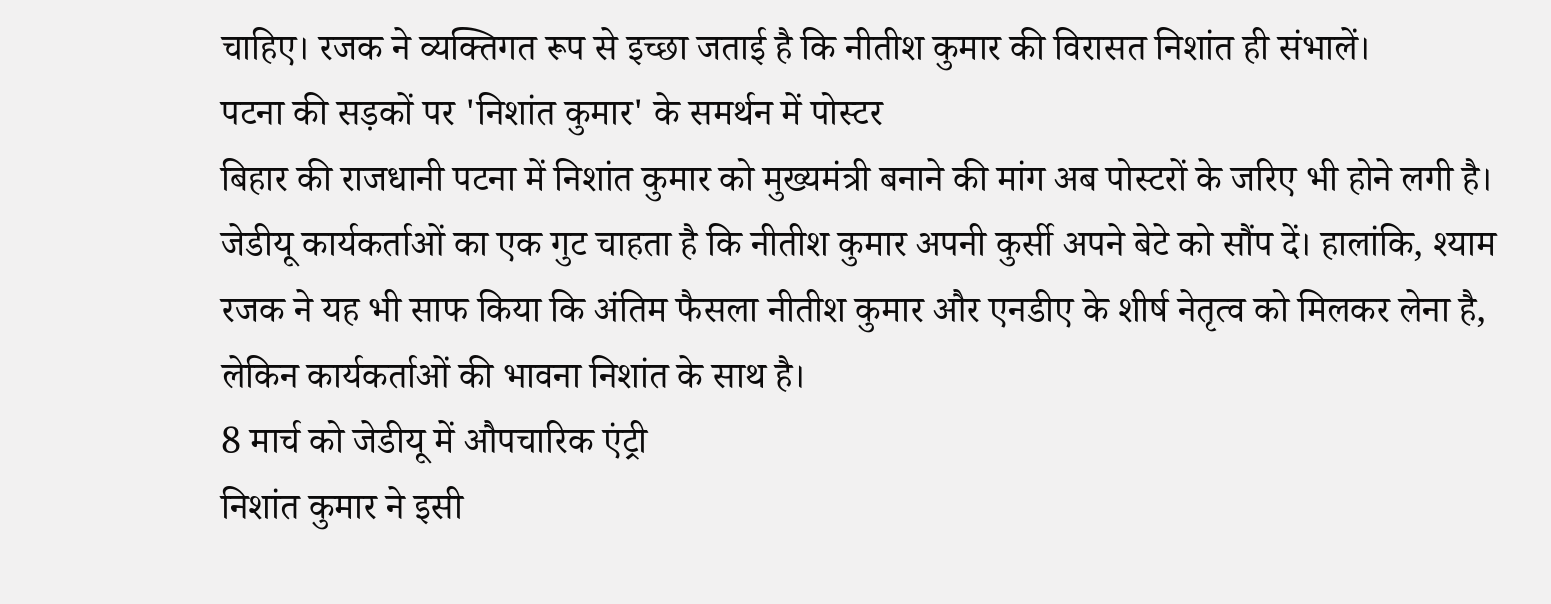चाहिए। रजक ने व्यक्तिगत रूप से इच्छा जताई है कि नीतीश कुमार की विरासत निशांत ही संभालें।
पटना की सड़कों पर 'निशांत कुमार' के समर्थन में पोस्टर
बिहार की राजधानी पटना में निशांत कुमार को मुख्यमंत्री बनाने की मांग अब पोस्टरों के जरिए भी होने लगी है। जेडीयू कार्यकर्ताओं का एक गुट चाहता है कि नीतीश कुमार अपनी कुर्सी अपने बेटे को सौंप दें। हालांकि, श्याम रजक ने यह भी साफ किया कि अंतिम फैसला नीतीश कुमार और एनडीए के शीर्ष नेतृत्व को मिलकर लेना है, लेकिन कार्यकर्ताओं की भावना निशांत के साथ है।
8 मार्च को जेडीयू में औपचारिक एंट्री
निशांत कुमार ने इसी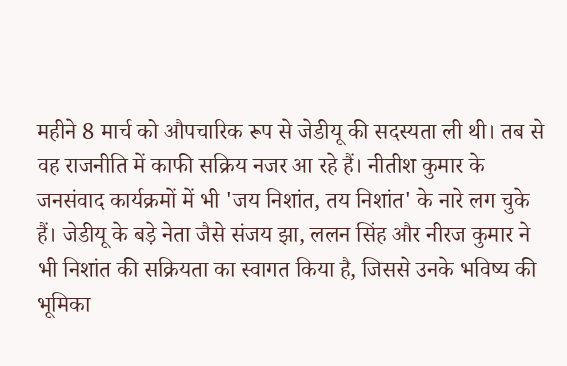महीने 8 मार्च को औपचारिक रूप से जेडीयू की सदस्यता ली थी। तब से वह राजनीति में काफी सक्रिय नजर आ रहे हैं। नीतीश कुमार के जनसंवाद कार्यक्रमों में भी 'जय निशांत, तय निशांत' के नारे लग चुके हैं। जेडीयू के बड़े नेता जैसे संजय झा, ललन सिंह और नीरज कुमार ने भी निशांत की सक्रियता का स्वागत किया है, जिससे उनके भविष्य की भूमिका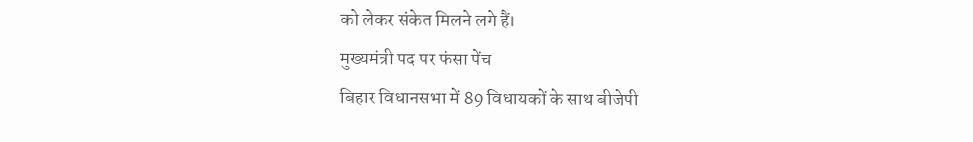को लेकर संकेत मिलने लगे हैं।
मुख्यमंत्री पद पर फंसा पेंच
बिहार विधानसभा में 89 विधायकों के साथ बीजेपी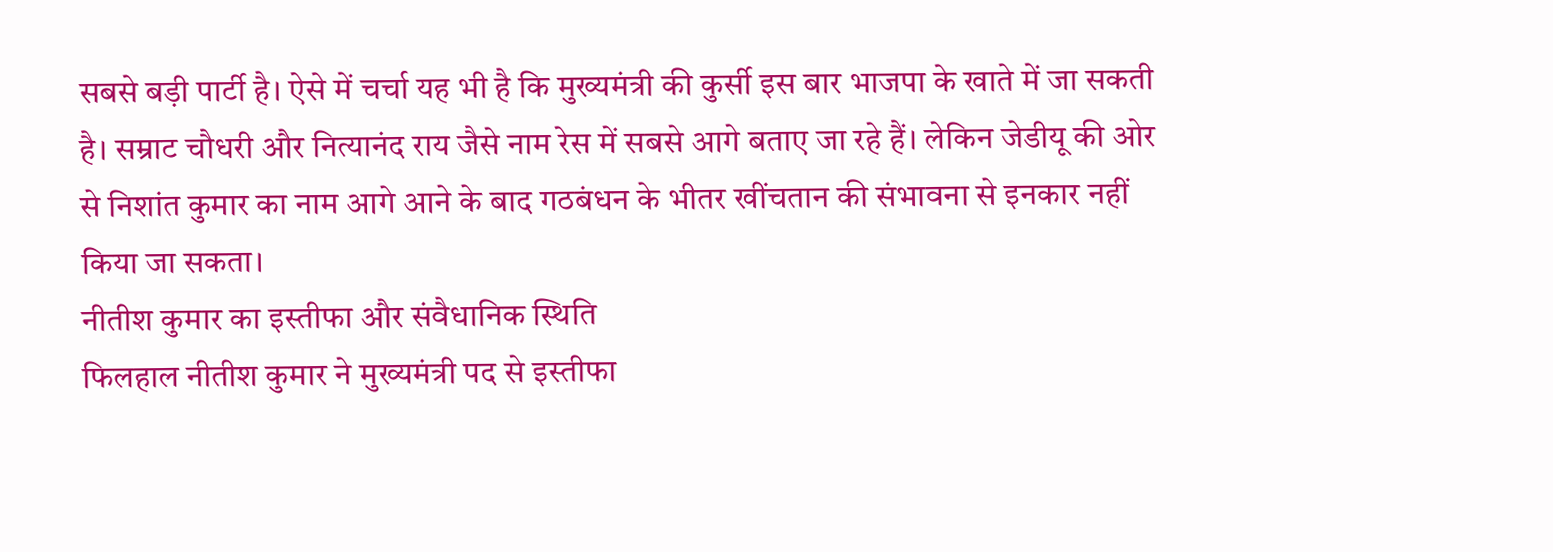सबसे बड़ी पार्टी है। ऐसे में चर्चा यह भी है कि मुख्यमंत्री की कुर्सी इस बार भाजपा के खाते में जा सकती है। सम्राट चौधरी और नित्यानंद राय जैसे नाम रेस में सबसे आगे बताए जा रहे हैं। लेकिन जेडीयू की ओर से निशांत कुमार का नाम आगे आने के बाद गठबंधन के भीतर खींचतान की संभावना से इनकार नहीं किया जा सकता।
नीतीश कुमार का इस्तीफा और संवैधानिक स्थिति
फिलहाल नीतीश कुमार ने मुख्यमंत्री पद से इस्तीफा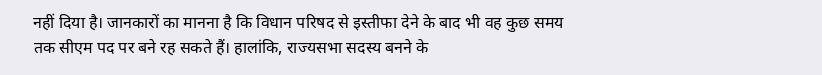नहीं दिया है। जानकारों का मानना है कि विधान परिषद से इस्तीफा देने के बाद भी वह कुछ समय तक सीएम पद पर बने रह सकते हैं। हालांकि, राज्यसभा सदस्य बनने के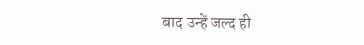बाद उन्हें जल्द ही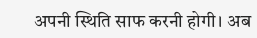अपनी स्थिति साफ करनी होगी। अब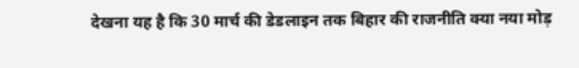देखना यह है कि 30 मार्च की डेडलाइन तक बिहार की राजनीति क्या नया मोड़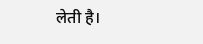लेती है।